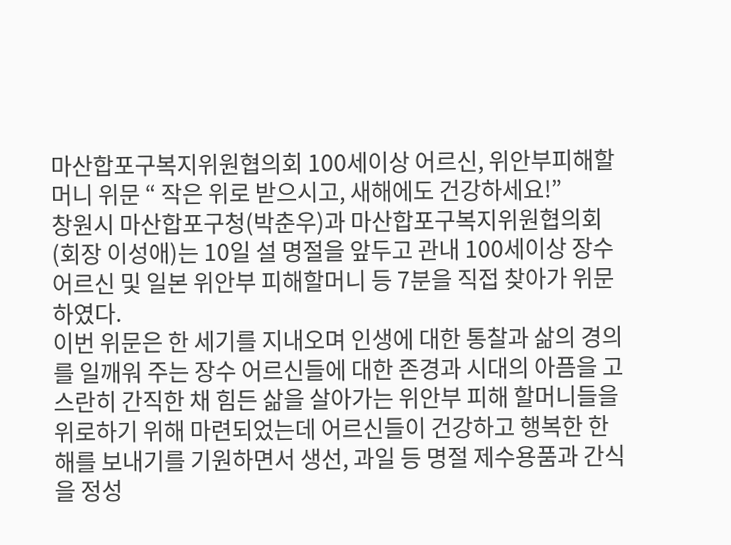마산합포구복지위원협의회 100세이상 어르신, 위안부피해할머니 위문 “ 작은 위로 받으시고, 새해에도 건강하세요!”
창원시 마산합포구청(박춘우)과 마산합포구복지위원협의회(회장 이성애)는 10일 설 명절을 앞두고 관내 100세이상 장수 어르신 및 일본 위안부 피해할머니 등 7분을 직접 찾아가 위문하였다.
이번 위문은 한 세기를 지내오며 인생에 대한 통찰과 삶의 경의를 일깨워 주는 장수 어르신들에 대한 존경과 시대의 아픔을 고스란히 간직한 채 힘든 삶을 살아가는 위안부 피해 할머니들을 위로하기 위해 마련되었는데 어르신들이 건강하고 행복한 한 해를 보내기를 기원하면서 생선, 과일 등 명절 제수용품과 간식을 정성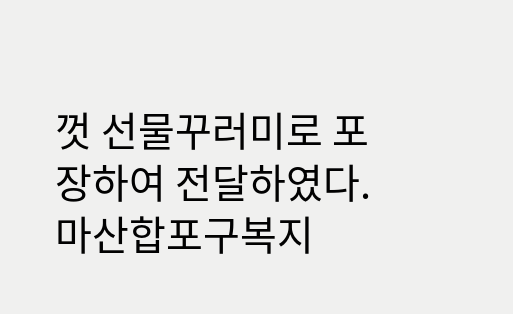껏 선물꾸러미로 포장하여 전달하였다.
마산합포구복지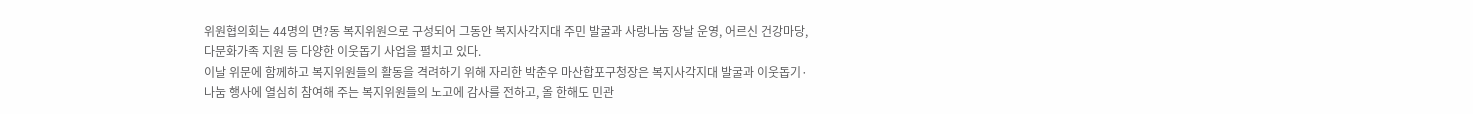위원협의회는 44명의 면?동 복지위원으로 구성되어 그동안 복지사각지대 주민 발굴과 사랑나눔 장날 운영, 어르신 건강마당, 다문화가족 지원 등 다양한 이웃돕기 사업을 펼치고 있다.
이날 위문에 함께하고 복지위원들의 활동을 격려하기 위해 자리한 박춘우 마산합포구청장은 복지사각지대 발굴과 이웃돕기·나눔 행사에 열심히 참여해 주는 복지위원들의 노고에 감사를 전하고, 올 한해도 민관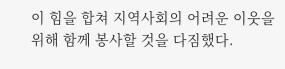이 힘을 합쳐 지역사회의 어려운 이웃을 위해 함께 봉사할 것을 다짐했다.